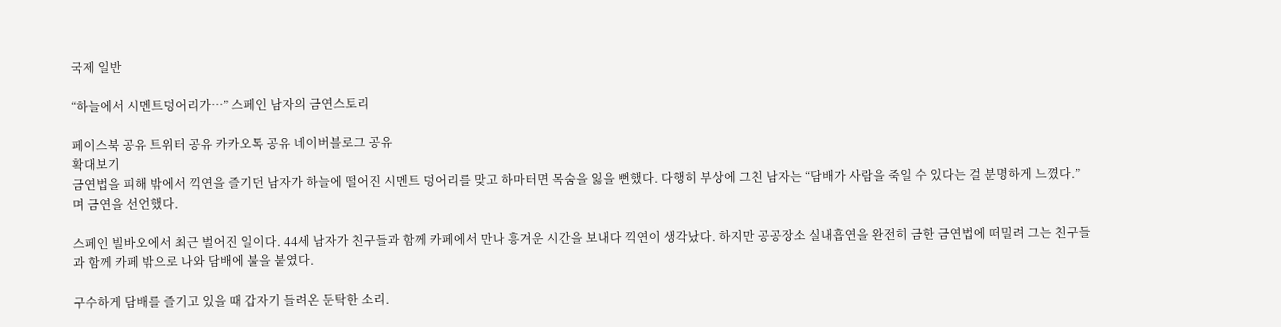국제 일반

“하늘에서 시멘트덩어리가…” 스페인 남자의 금연스토리

페이스북 공유 트위터 공유 카카오톡 공유 네이버블로그 공유
확대보기
금연법을 피해 밖에서 끽연을 즐기던 남자가 하늘에 떨어진 시멘트 덩어리를 맞고 하마터면 목숨을 잃을 뻔했다. 다행히 부상에 그친 남자는 “담배가 사람을 죽일 수 있다는 걸 분명하게 느꼈다.”며 금연을 선언했다.

스페인 빌바오에서 최근 벌어진 일이다. 44세 남자가 친구들과 함께 카페에서 만나 흥겨운 시간을 보내다 끽연이 생각났다. 하지만 공공장소 실내흡연을 완전히 금한 금연법에 떠밀려 그는 친구들과 함께 카페 밖으로 나와 담배에 불을 붙였다.

구수하게 담배를 즐기고 있을 때 갑자기 들려온 둔탁한 소리.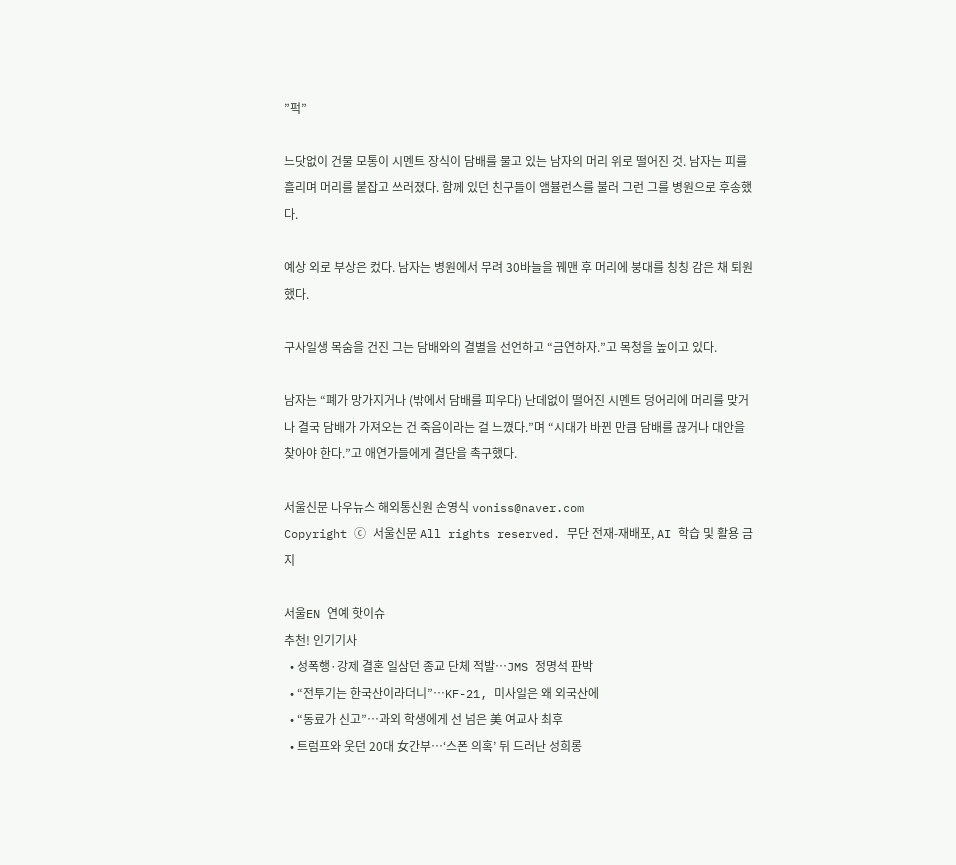”퍽”

느닷없이 건물 모통이 시멘트 장식이 담배를 물고 있는 남자의 머리 위로 떨어진 것. 남자는 피를 흘리며 머리를 붙잡고 쓰러졌다. 함께 있던 친구들이 앰뷸런스를 불러 그런 그를 병원으로 후송했다.

예상 외로 부상은 컸다. 남자는 병원에서 무려 30바늘을 꿰맨 후 머리에 붕대를 칭칭 감은 채 퇴원했다.

구사일생 목숨을 건진 그는 담배와의 결별을 선언하고 “금연하자.”고 목청을 높이고 있다.

남자는 “폐가 망가지거나 (밖에서 담배를 피우다) 난데없이 떨어진 시멘트 덩어리에 머리를 맞거나 결국 담배가 가져오는 건 죽음이라는 걸 느꼈다.”며 “시대가 바뀐 만큼 담배를 끊거나 대안을 찾아야 한다.”고 애연가들에게 결단을 촉구했다.

서울신문 나우뉴스 해외통신원 손영식 voniss@naver.com
Copyright ⓒ 서울신문 All rights reserved. 무단 전재-재배포, AI 학습 및 활용 금지

서울EN 연예 핫이슈
추천! 인기기사
  • 성폭행·강제 결혼 일삼던 종교 단체 적발…JMS 정명석 판박
  • “전투기는 한국산이라더니”…KF-21, 미사일은 왜 외국산에
  • “동료가 신고”…과외 학생에게 선 넘은 美 여교사 최후
  • 트럼프와 웃던 20대 女간부…‘스폰 의혹’ 뒤 드러난 성희롱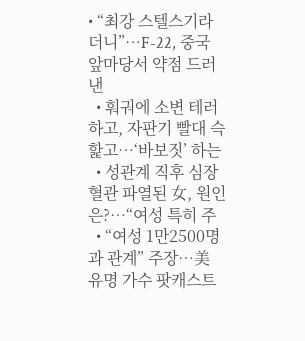• “최강 스텔스기라더니”…F-22, 중국 앞마당서 약점 드러낸
  • 훠궈에 소변 테러하고, 자판기 빨대 슥 핥고…‘바보짓’ 하는
  • 성관계 직후 심장 혈관 파열된 女, 원인은?…“여성 특히 주
  • “여성 1만2500명과 관계” 주장…美 유명 가수 팟캐스트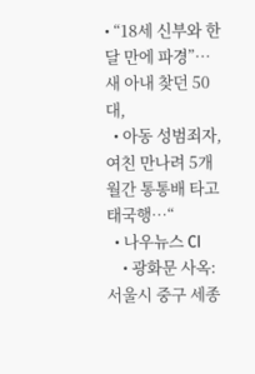• “18세 신부와 한 달 만에 파경”…새 아내 찾던 50대,
  • 아동 성범죄자, 여친 만나려 5개월간 통통배 타고 태국행…“
  • 나우뉴스 CI
    • 광화문 사옥: 서울시 중구 세종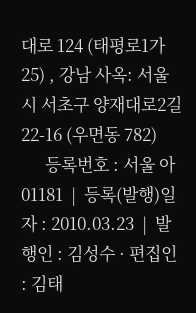대로 124 (태평로1가 25) , 강남 사옥: 서울시 서초구 양재대로2길 22-16 (우면동 782)
      등록번호 : 서울 아01181  |  등록(발행)일자 : 2010.03.23  |  발행인 : 김성수 · 편집인 : 김태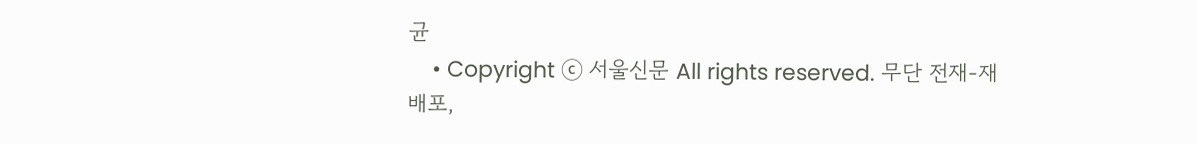균
    • Copyright ⓒ 서울신문 All rights reserved. 무단 전재-재배포,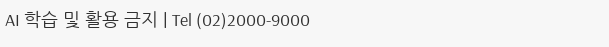AI 학습 및 활용 금지 | Tel (02)2000-9000